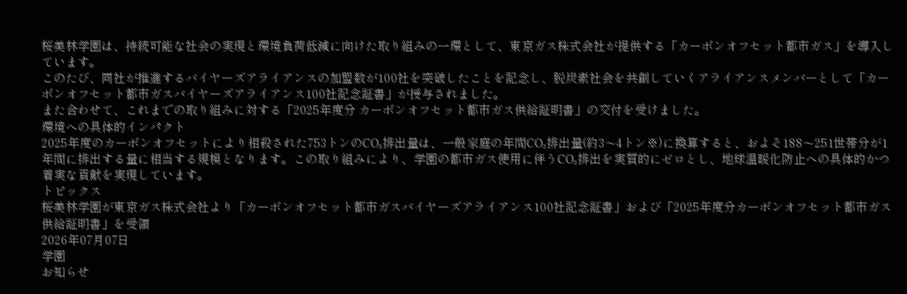桜美林学園は、持続可能な社会の実現と環境負荷低減に向けた取り組みの一環として、東京ガス株式会社が提供する「カーボンオフセット都市ガス」を導入しています。
このたび、同社が推進するバイヤーズアライアンスの加盟数が100社を突破したことを記念し、脱炭素社会を共創していくアライアンスメンバーとして「カーボンオフセット都市ガスバイヤーズアライアンス100社記念証書」が授与されました。
また合わせて、これまでの取り組みに対する「2025年度分 カーボンオフセット都市ガス供給証明書」の交付を受けました。
環境への具体的インパクト
2025年度のカーボンオフセットにより相殺された753トンのCO₂排出量は、一般家庭の年間CO₂排出量(約3〜4トン※)に換算すると、およそ188〜251世帯分が1年間に排出する量に相当する規模となります。この取り組みにより、学園の都市ガス使用に伴うCO₂排出を実質的にゼロとし、地球温暖化防止への具体的かつ着実な貢献を実現しています。
トピックス
桜美林学園が東京ガス株式会社より「カーボンオフセット都市ガスバイヤーズアライアンス100社記念証書」および「2025年度分カーボンオフセット都市ガス供給証明書」を受領
2026年07月07日
学園
お知らせ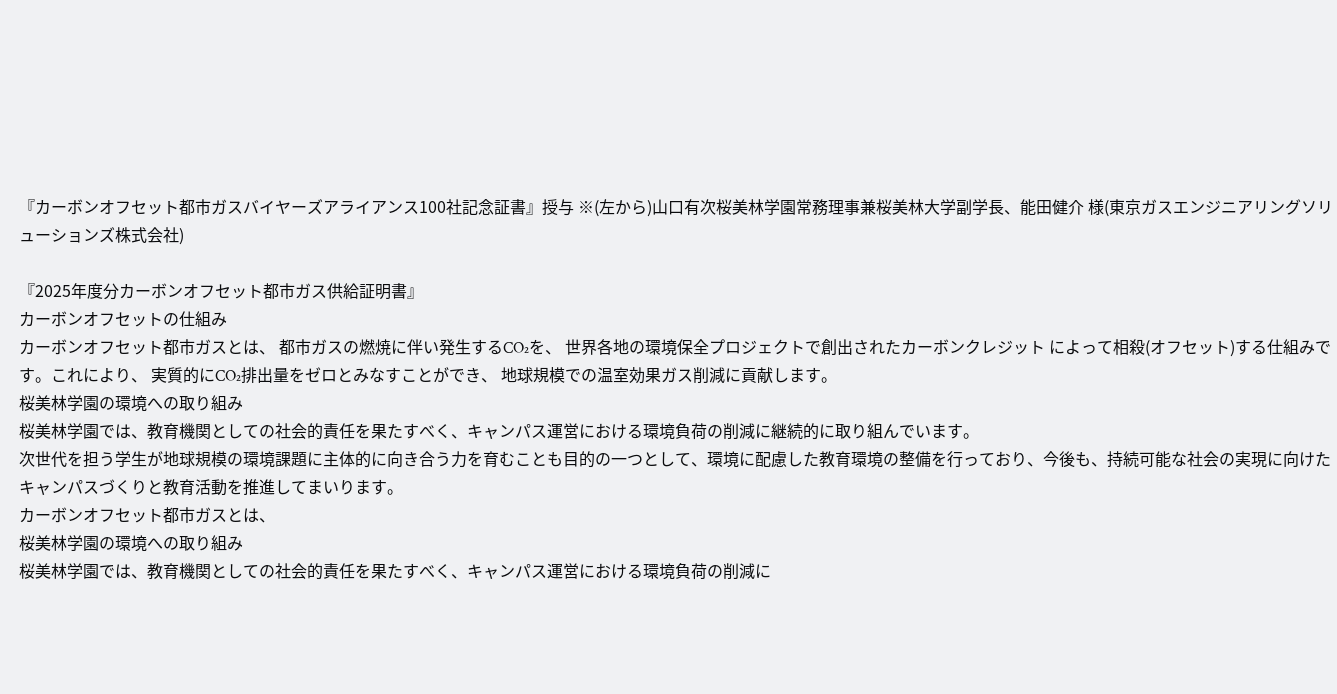『カーボンオフセット都市ガスバイヤーズアライアンス100社記念証書』授与 ※(左から)山口有次桜美林学園常務理事兼桜美林大学副学長、能田健介 様(東京ガスエンジニアリングソリューションズ株式会社)

『2025年度分カーボンオフセット都市ガス供給証明書』
カーボンオフセットの仕組み
カーボンオフセット都市ガスとは、 都市ガスの燃焼に伴い発生するCO₂を、 世界各地の環境保全プロジェクトで創出されたカーボンクレジット によって相殺(オフセット)する仕組みです。これにより、 実質的にCO₂排出量をゼロとみなすことができ、 地球規模での温室効果ガス削減に貢献します。
桜美林学園の環境への取り組み
桜美林学園では、教育機関としての社会的責任を果たすべく、キャンパス運営における環境負荷の削減に継続的に取り組んでいます。
次世代を担う学生が地球規模の環境課題に主体的に向き合う力を育むことも目的の一つとして、環境に配慮した教育環境の整備を行っており、今後も、持続可能な社会の実現に向けたキャンパスづくりと教育活動を推進してまいります。
カーボンオフセット都市ガスとは、
桜美林学園の環境への取り組み
桜美林学園では、教育機関としての社会的責任を果たすべく、キャンパス運営における環境負荷の削減に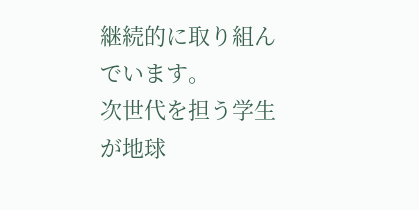継続的に取り組んでいます。
次世代を担う学生が地球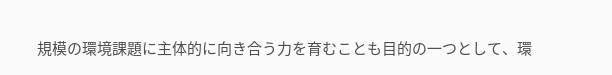規模の環境課題に主体的に向き合う力を育むことも目的の一つとして、環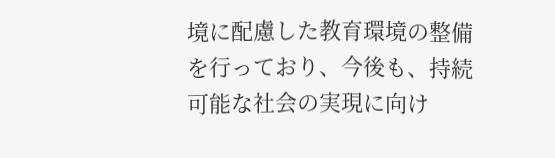境に配慮した教育環境の整備を行っており、今後も、持続可能な社会の実現に向け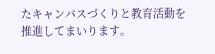たキャンパスづくりと教育活動を推進してまいります。